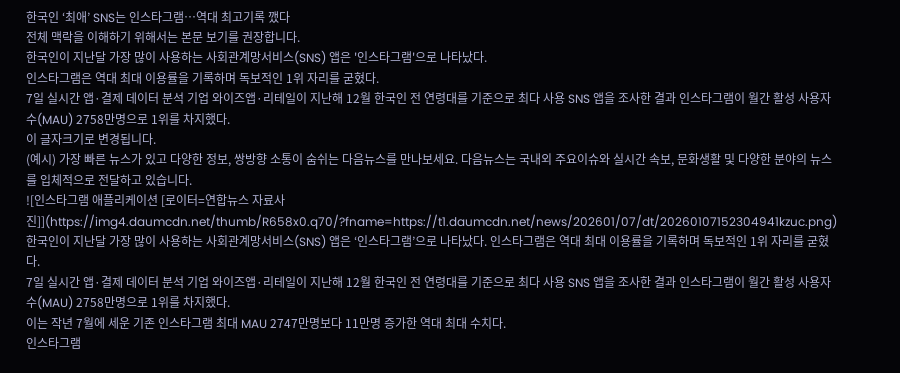한국인 ‘최애’ SNS는 인스타그램…역대 최고기록 깼다
전체 맥락을 이해하기 위해서는 본문 보기를 권장합니다.
한국인이 지난달 가장 많이 사용하는 사회관계망서비스(SNS) 앱은 '인스타그램'으로 나타났다.
인스타그램은 역대 최대 이용률을 기록하며 독보적인 1위 자리를 굳혔다.
7일 실시간 앱·결제 데이터 분석 기업 와이즈앱·리테일이 지난해 12월 한국인 전 연령대를 기준으로 최다 사용 SNS 앱을 조사한 결과 인스타그램이 월간 활성 사용자 수(MAU) 2758만명으로 1위를 차지했다.
이 글자크기로 변경됩니다.
(예시) 가장 빠른 뉴스가 있고 다양한 정보, 쌍방향 소통이 숨쉬는 다음뉴스를 만나보세요. 다음뉴스는 국내외 주요이슈와 실시간 속보, 문화생활 및 다양한 분야의 뉴스를 입체적으로 전달하고 있습니다.
![인스타그램 애플리케이션 [로이터=연합뉴스 자료사진]](https://img4.daumcdn.net/thumb/R658x0.q70/?fname=https://t1.daumcdn.net/news/202601/07/dt/20260107152304941kzuc.png)
한국인이 지난달 가장 많이 사용하는 사회관계망서비스(SNS) 앱은 ‘인스타그램’으로 나타났다. 인스타그램은 역대 최대 이용률을 기록하며 독보적인 1위 자리를 굳혔다.
7일 실시간 앱·결제 데이터 분석 기업 와이즈앱·리테일이 지난해 12월 한국인 전 연령대를 기준으로 최다 사용 SNS 앱을 조사한 결과 인스타그램이 월간 활성 사용자 수(MAU) 2758만명으로 1위를 차지했다.
이는 작년 7월에 세운 기존 인스타그램 최대 MAU 2747만명보다 11만명 증가한 역대 최대 수치다.
인스타그램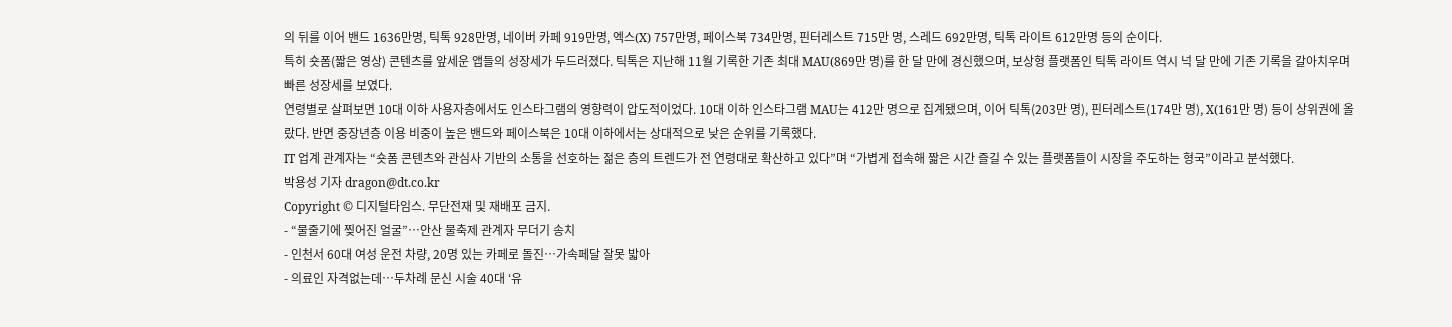의 뒤를 이어 밴드 1636만명, 틱톡 928만명, 네이버 카페 919만명, 엑스(X) 757만명, 페이스북 734만명, 핀터레스트 715만 명, 스레드 692만명, 틱톡 라이트 612만명 등의 순이다.
특히 숏폼(짧은 영상) 콘텐츠를 앞세운 앱들의 성장세가 두드러졌다. 틱톡은 지난해 11월 기록한 기존 최대 MAU(869만 명)를 한 달 만에 경신했으며, 보상형 플랫폼인 틱톡 라이트 역시 넉 달 만에 기존 기록을 갈아치우며 빠른 성장세를 보였다.
연령별로 살펴보면 10대 이하 사용자층에서도 인스타그램의 영향력이 압도적이었다. 10대 이하 인스타그램 MAU는 412만 명으로 집계됐으며, 이어 틱톡(203만 명), 핀터레스트(174만 명), X(161만 명) 등이 상위권에 올랐다. 반면 중장년층 이용 비중이 높은 밴드와 페이스북은 10대 이하에서는 상대적으로 낮은 순위를 기록했다.
IT 업계 관계자는 “숏폼 콘텐츠와 관심사 기반의 소통을 선호하는 젊은 층의 트렌드가 전 연령대로 확산하고 있다”며 “가볍게 접속해 짧은 시간 즐길 수 있는 플랫폼들이 시장을 주도하는 형국”이라고 분석했다.
박용성 기자 dragon@dt.co.kr
Copyright © 디지털타임스. 무단전재 및 재배포 금지.
- “물줄기에 찢어진 얼굴”…안산 물축제 관계자 무더기 송치
- 인천서 60대 여성 운전 차량, 20명 있는 카페로 돌진…가속페달 잘못 밟아
- 의료인 자격없는데…두차례 문신 시술 40대 ‘유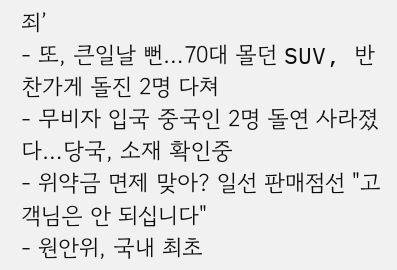죄’
- 또, 큰일날 뻔…70대 몰던 SUV, 반찬가게 돌진 2명 다쳐
- 무비자 입국 중국인 2명 돌연 사라졌다…당국, 소재 확인중
- 위약금 면제 맞아? 일선 판매점선 "고객님은 안 되십니다"
- 원안위, 국내 최초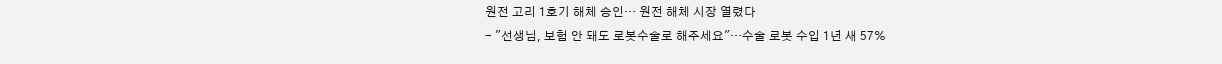원전 고리 1호기 해체 승인… 원전 해체 시장 열렸다
- "선생님, 보험 안 돼도 로봇수술로 해주세요"…수술 로봇 수입 1년 새 57%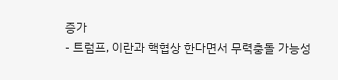증가
- 트럼프, 이란과 핵협상 한다면서 무력충돌 가능성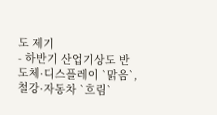도 제기
- 하반기 산업기상도 반도체·디스플레이 `맑음`, 철강·자동차 `흐림`